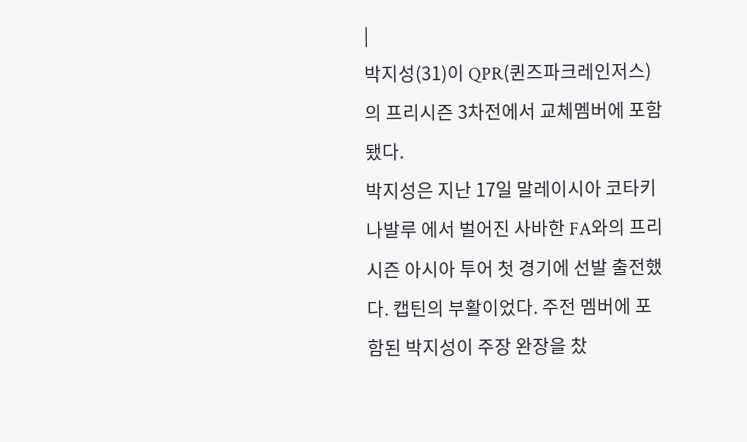|
박지성(31)이 QPR(퀸즈파크레인저스)의 프리시즌 3차전에서 교체멤버에 포함됐다.
박지성은 지난 17일 말레이시아 코타키나발루 에서 벌어진 사바한 FA와의 프리시즌 아시아 투어 첫 경기에 선발 출전했다. 캡틴의 부활이었다. 주전 멤버에 포함된 박지성이 주장 완장을 찼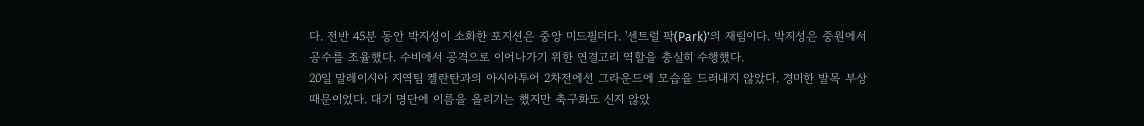다. 전반 45분 동안 박지성이 소화한 포지션은 중앙 미드필더다. '센트럴 팍(Park)'의 재림이다. 박지성은 중원에서 공수를 조율했다. 수비에서 공격으로 이어나가기 위한 연결고리 역할을 충실히 수행했다.
20일 말레이시아 지역팀 켈란탄과의 아시아투어 2차전에선 그라운드에 모습을 드러내지 않았다. 경미한 발목 부상때문이었다. 대기 명단에 이름을 올리기는 했지만 축구화도 신지 않았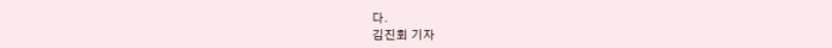다.
김진회 기자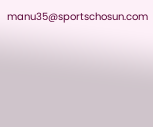manu35@sportschosun.com